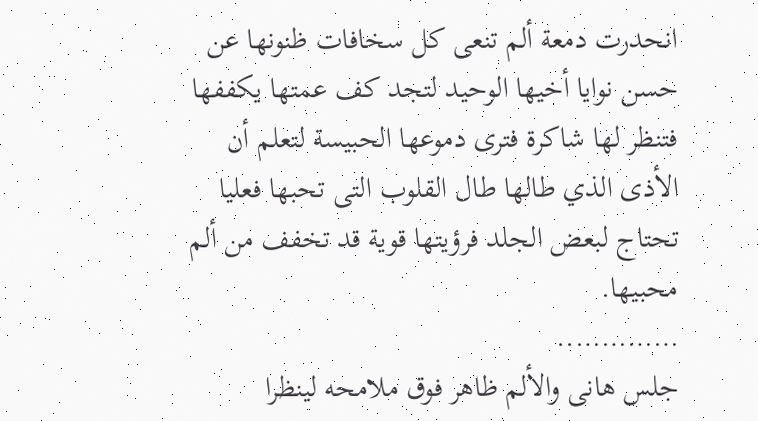انحدرت دمعة ألم تنعى كل سخافات ظنونها عن حسن نوايا أخيها الوحيد لتجد كف عمتها يكففها فتنظر لها شاكرة فترى دموعها الحبيسة لتعلم أن الأذى الذي طالها طال القلوب التى تحبها فعليا تحتاج لبعض الجلد فرؤيتها قوية قد تخفف من ألم محبيها.
…………..
جلس هانى والألم ظاهر فوق ملامحه لينظرا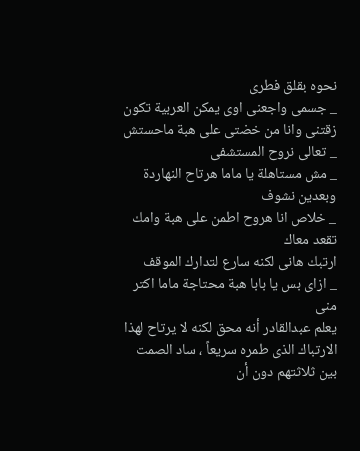نحوه بقلق فطرى
_ جسمى واجعنى اوى يمكن العربية تكون زقتنى وانا من خضتى على هبة ماحستش
_ تعالى نروح المستشفى
_ مش مستاهلة يا ماما هرتاح النهاردة وبعدين نشوف
_ خلاص انا هروح اطمن على هبة وامك تقعد معاك
ارتبك هانى لكنه سارع لتدارك الموقف
_ ازاى بس يا بابا هبة محتاجة ماما اكتر منى
يعلم عبدالقادر أنه محق لكنه لا يرتاح لهذا الارتباك الذى طمره سريعاً ، ساد الصمت بين ثلاثتهم دون أن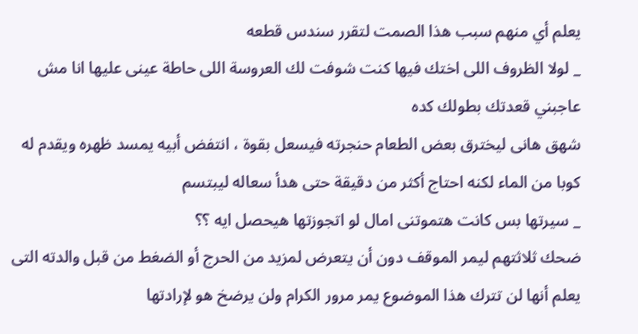يعلم أي منهم سبب هذا الصمت لتقرر سندس قطعه
_ لولا الظروف اللى اختك فيها كنت شوفت لك العروسة اللى حاطة عينى عليها انا مش عاجبني قعدتك بطولك كده
شهق هانى ليخترق بعض الطعام حنجرته فيسعل بقوة ، انتفض أبيه يمسد ظهره ويقدم له كوبا من الماء لكنه احتاج أكثر من دقيقة حتى هدأ سعاله ليبتسم
_ سيرتها بس كانت هتموتنى امال لو اتجوزتها هيحصل ايه ؟؟
ضحك ثلاثتهم ليمر الموقف دون أن يتعرض لمزيد من الحرج أو الضغط من قبل والدته التى يعلم أنها لن تترك هذا الموضوع يمر مرور الكرام ولن يرضخ هو لإرادتها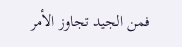فمن الجيد تجاوز الأمر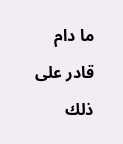ما دام قادر على ذلك